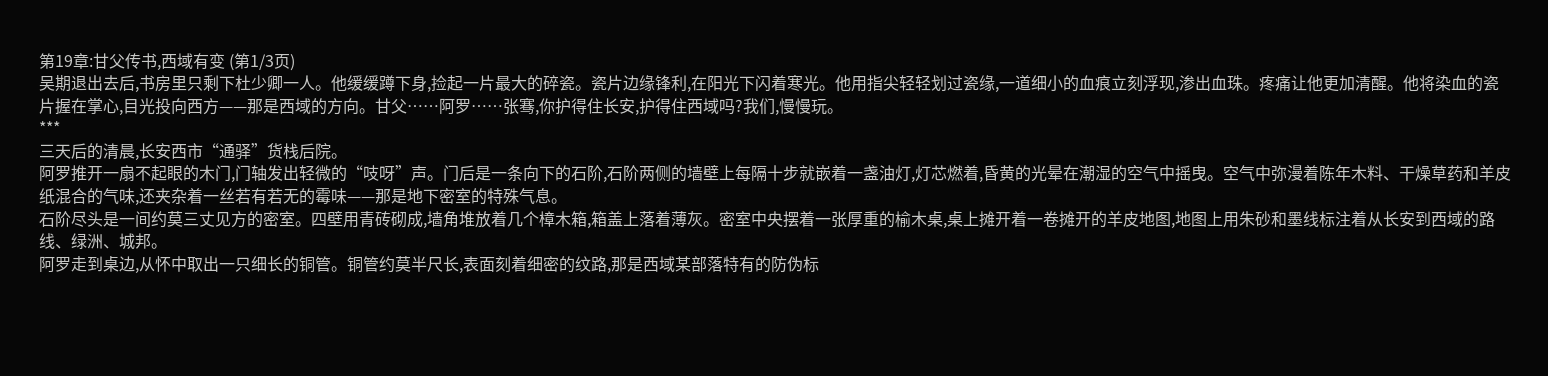第19章:甘父传书,西域有变 (第1/3页)
吴期退出去后,书房里只剩下杜少卿一人。他缓缓蹲下身,捡起一片最大的碎瓷。瓷片边缘锋利,在阳光下闪着寒光。他用指尖轻轻划过瓷缘,一道细小的血痕立刻浮现,渗出血珠。疼痛让他更加清醒。他将染血的瓷片握在掌心,目光投向西方——那是西域的方向。甘父……阿罗……张骞,你护得住长安,护得住西域吗?我们,慢慢玩。
***
三天后的清晨,长安西市“通驿”货栈后院。
阿罗推开一扇不起眼的木门,门轴发出轻微的“吱呀”声。门后是一条向下的石阶,石阶两侧的墙壁上每隔十步就嵌着一盏油灯,灯芯燃着,昏黄的光晕在潮湿的空气中摇曳。空气中弥漫着陈年木料、干燥草药和羊皮纸混合的气味,还夹杂着一丝若有若无的霉味——那是地下密室的特殊气息。
石阶尽头是一间约莫三丈见方的密室。四壁用青砖砌成,墙角堆放着几个樟木箱,箱盖上落着薄灰。密室中央摆着一张厚重的榆木桌,桌上摊开着一卷摊开的羊皮地图,地图上用朱砂和墨线标注着从长安到西域的路线、绿洲、城邦。
阿罗走到桌边,从怀中取出一只细长的铜管。铜管约莫半尺长,表面刻着细密的纹路,那是西域某部落特有的防伪标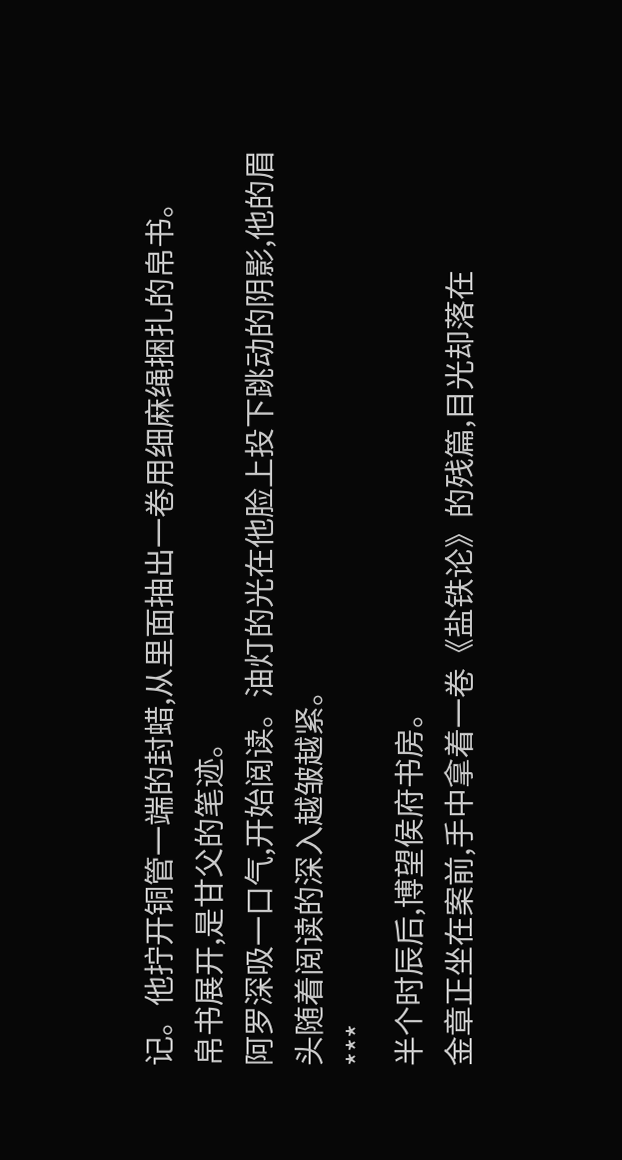记。他拧开铜管一端的封蜡,从里面抽出一卷用细麻绳捆扎的帛书。
帛书展开,是甘父的笔迹。
阿罗深吸一口气,开始阅读。油灯的光在他脸上投下跳动的阴影,他的眉头随着阅读的深入越皱越紧。
***
半个时辰后,博望侯府书房。
金章正坐在案前,手中拿着一卷《盐铁论》的残篇,目光却落在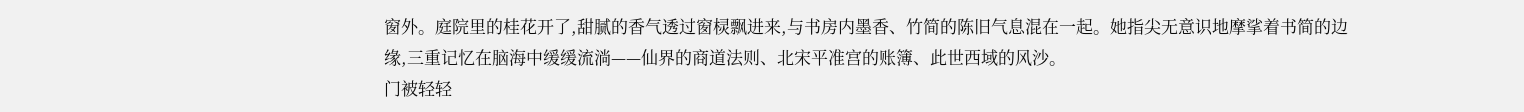窗外。庭院里的桂花开了,甜腻的香气透过窗棂飘进来,与书房内墨香、竹简的陈旧气息混在一起。她指尖无意识地摩挲着书简的边缘,三重记忆在脑海中缓缓流淌——仙界的商道法则、北宋平准宫的账簿、此世西域的风沙。
门被轻轻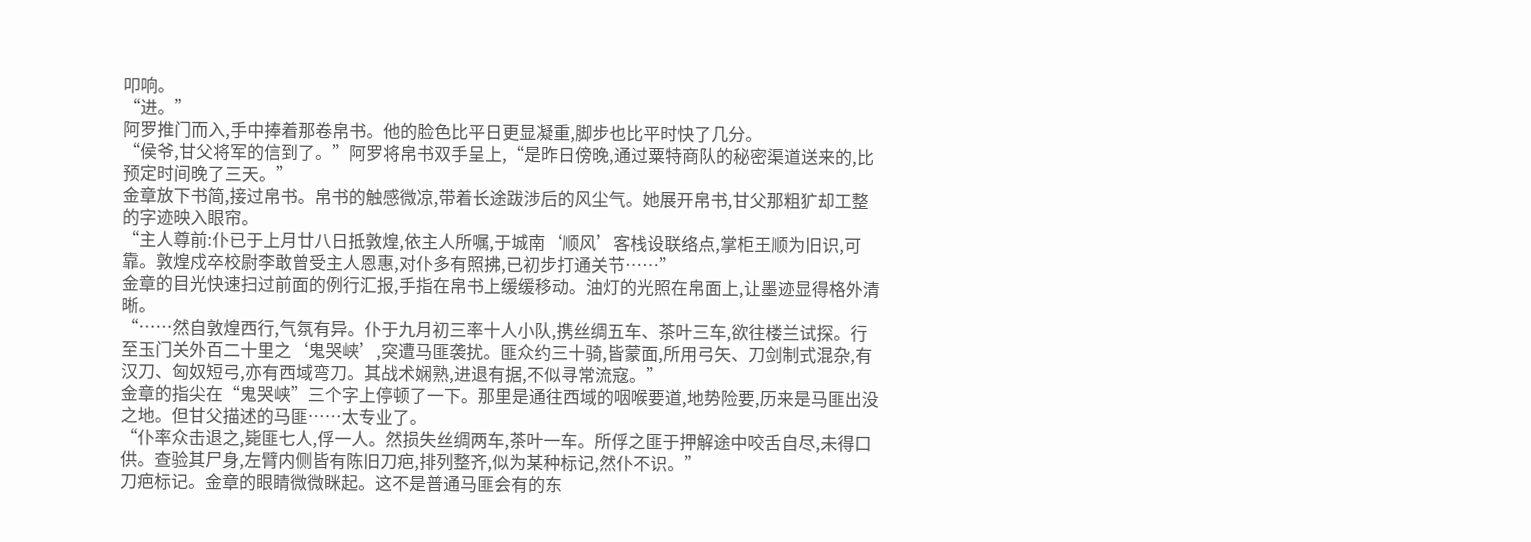叩响。
“进。”
阿罗推门而入,手中捧着那卷帛书。他的脸色比平日更显凝重,脚步也比平时快了几分。
“侯爷,甘父将军的信到了。”阿罗将帛书双手呈上,“是昨日傍晚,通过粟特商队的秘密渠道送来的,比预定时间晚了三天。”
金章放下书简,接过帛书。帛书的触感微凉,带着长途跋涉后的风尘气。她展开帛书,甘父那粗犷却工整的字迹映入眼帘。
“主人尊前:仆已于上月廿八日抵敦煌,依主人所嘱,于城南‘顺风’客栈设联络点,掌柜王顺为旧识,可靠。敦煌戍卒校尉李敢曾受主人恩惠,对仆多有照拂,已初步打通关节……”
金章的目光快速扫过前面的例行汇报,手指在帛书上缓缓移动。油灯的光照在帛面上,让墨迹显得格外清晰。
“……然自敦煌西行,气氛有异。仆于九月初三率十人小队,携丝绸五车、茶叶三车,欲往楼兰试探。行至玉门关外百二十里之‘鬼哭峡’,突遭马匪袭扰。匪众约三十骑,皆蒙面,所用弓矢、刀剑制式混杂,有汉刀、匈奴短弓,亦有西域弯刀。其战术娴熟,进退有据,不似寻常流寇。”
金章的指尖在“鬼哭峡”三个字上停顿了一下。那里是通往西域的咽喉要道,地势险要,历来是马匪出没之地。但甘父描述的马匪……太专业了。
“仆率众击退之,毙匪七人,俘一人。然损失丝绸两车,茶叶一车。所俘之匪于押解途中咬舌自尽,未得口供。查验其尸身,左臂内侧皆有陈旧刀疤,排列整齐,似为某种标记,然仆不识。”
刀疤标记。金章的眼睛微微眯起。这不是普通马匪会有的东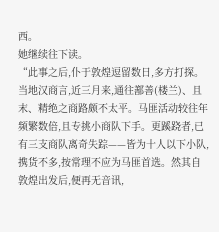西。
她继续往下读。
“此事之后,仆于敦煌逗留数日,多方打探。当地汉商言,近三月来,通往鄯善(楼兰)、且末、精绝之商路颇不太平。马匪活动较往年频繁数倍,且专挑小商队下手。更蹊跷者,已有三支商队离奇失踪——皆为十人以下小队,携货不多,按常理不应为马匪首选。然其自敦煌出发后,便再无音讯,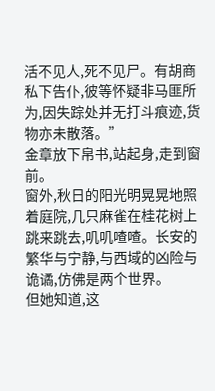活不见人,死不见尸。有胡商私下告仆,彼等怀疑非马匪所为,因失踪处并无打斗痕迹,货物亦未散落。”
金章放下帛书,站起身,走到窗前。
窗外,秋日的阳光明晃晃地照着庭院,几只麻雀在桂花树上跳来跳去,叽叽喳喳。长安的繁华与宁静,与西域的凶险与诡谲,仿佛是两个世界。
但她知道,这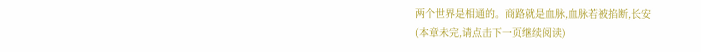两个世界是相通的。商路就是血脉,血脉若被掐断,长安
(本章未完,请点击下一页继续阅读)